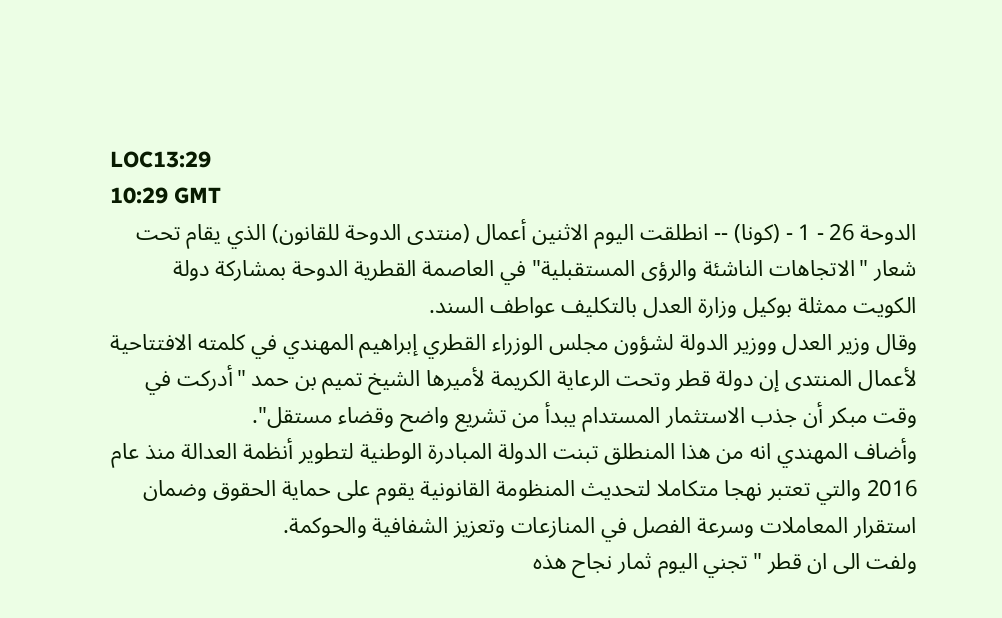LOC13:29
10:29 GMT
الدوحة 26 - 1 - (كونا) -- انطلقت اليوم الاثنين أعمال (منتدى الدوحة للقانون) الذي يقام تحت شعار "الاتجاهات الناشئة والرؤى المستقبلية" في العاصمة القطرية الدوحة بمشاركة دولة الكويت ممثلة بوكيل وزارة العدل بالتكليف عواطف السند.
وقال وزير العدل ووزير الدولة لشؤون مجلس الوزراء القطري إبراهيم المهندي في كلمته الافتتاحية لأعمال المنتدى إن دولة قطر وتحت الرعاية الكريمة لأميرها الشيخ تميم بن حمد "أدركت في وقت مبكر أن جذب الاستثمار المستدام يبدأ من تشريع واضح وقضاء مستقل".
وأضاف المهندي انه من هذا المنطلق تبنت الدولة المبادرة الوطنية لتطوير أنظمة العدالة منذ عام 2016 والتي تعتبر نهجا متكاملا لتحديث المنظومة القانونية يقوم على حماية الحقوق وضمان استقرار المعاملات وسرعة الفصل في المنازعات وتعزيز الشفافية والحوكمة.
ولفت الى ان قطر "تجني اليوم ثمار نجاح هذه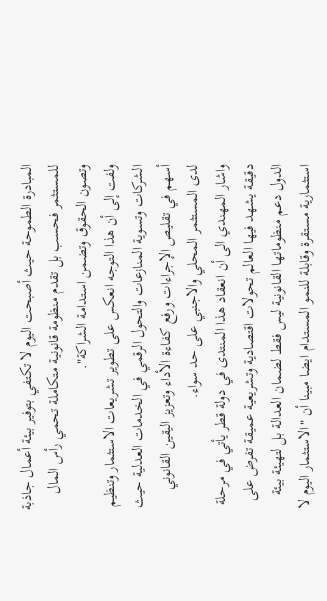المبادرة الطموحة حيث أصبحت اليوم لا تكتفي بتوفير بيئة أعمال جاذبة للمستثمر فحسب بل تقدم منظومة قانونية متكاملة تحمي رأس المال وتصون الحقوق وتضمن استدامة الشراكة".
ولفت إلى أن هذا التوجه انعكس على تطوير تشريعات الاستثمار وتنظيم الشركات وتسوية المنازعات والتحول الرقمي في الخدمات العدلية حيث أسهم في تقليص الإجراءات ورفع كفاءة الأداء وتعزيز اليقين القانوني لدى المستثمر المحلي والاجنبي على حد سواء.
واشار المهندي الى أن انعقاد هذا المنتدى في دولة قطر يأتي في مرحلة دقيقة يشهد فيها العالم تحولات اقتصادية وتشريعية عميقة تفرض على الدول دعم منظوماتها القانونية ليس فقط لضمان العدالة بل لتهيئة بيئة استثمارية مستقرة وقابلة للنمو المستدام ايضا مبينا أن "الاستثمار اليوم لا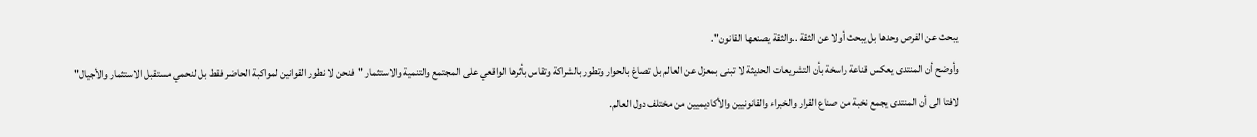يبحث عن الفرص وحدها بل يبحث أولا عن الثقة ..والثقة يصنعها القانون".
وأوضح أن المنتدى يعكس قناعة راسخة بأن التشريعات الحديثة لا تبنى بمعزل عن العالم بل تصاغ بالحوار وتطور بالشراكة وتقاس بأثرها الواقعي على المجتمع والتنمية والاستثمار "فنحن لا نطور القوانين لمواكبة الحاضر فقط بل لنحمي مستقبل الاستثمار والأجيال" لافتا الى أن المنتدى يجمع نخبة من صناع القرار والخبراء والقانونيين والأكاديميين من مختلف دول العالم.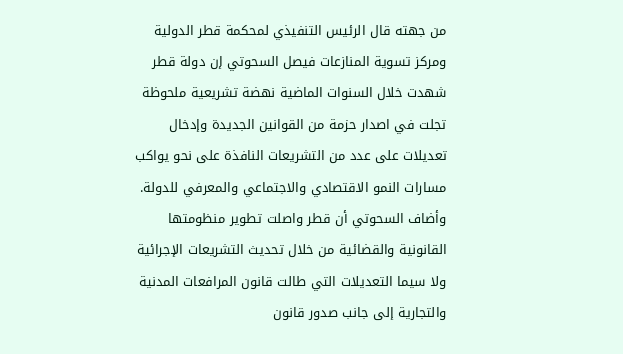من جهته قال الرئيس التنفيذي لمحكمة قطر الدولية ومركز تسوية المنازعات فيصل السحوتي إن دولة قطر شهدت خلال السنوات الماضية نهضة تشريعية ملحوظة تجلت في اصدار حزمة من القوانين الجديدة وإدخال تعديلات على عدد من التشريعات النافذة على نحو يواكب مسارات النمو الاقتصادي والاجتماعي والمعرفي للدولة.
وأضاف السحوتي أن قطر واصلت تطوير منظومتها القانونية والقضائية من خلال تحديث التشريعات الإجرائية ولا سيما التعديلات التي طالت قانون المرافعات المدنية والتجارية إلى جانب صدور قانون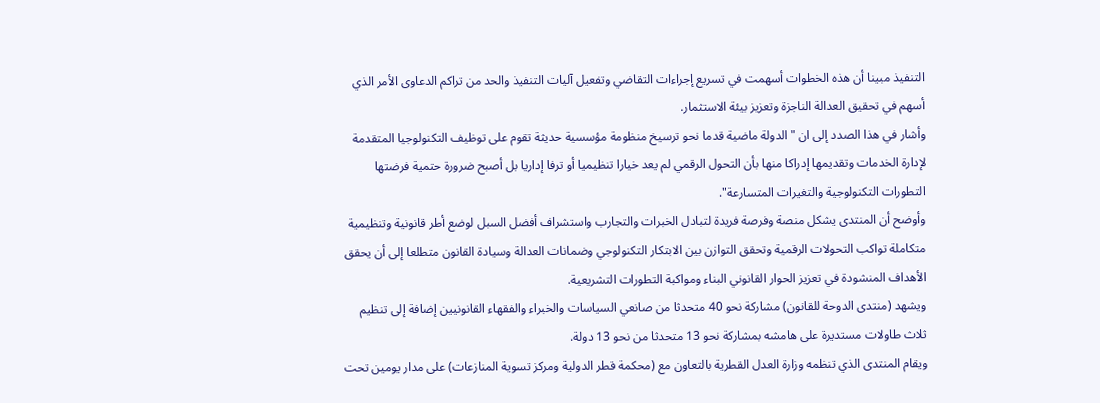التنفيذ مبينا أن هذه الخطوات أسهمت في تسريع إجراءات التقاضي وتفعيل آليات التنفيذ والحد من تراكم الدعاوى الأمر الذي أسهم في تحقيق العدالة الناجزة وتعزيز بيئة الاستثمار.
وأشار في هذا الصدد إلى ان "الدولة ماضية قدما نحو ترسيخ منظومة مؤسسية حديثة تقوم على توظيف التكنولوجيا المتقدمة لإدارة الخدمات وتقديمها إدراكا منها بأن التحول الرقمي لم يعد خيارا تنظيميا أو ترفا إداريا بل أصبح ضرورة حتمية فرضتها التطورات التكنولوجية والتغيرات المتسارعة".
وأوضح أن المنتدى يشكل منصة وفرصة فريدة لتبادل الخبرات والتجارب واستشراف أفضل السبل لوضع أطر قانونية وتنظيمية متكاملة تواكب التحولات الرقمية وتحقق التوازن بين الابتكار التكنولوجي وضمانات العدالة وسيادة القانون متطلعا إلى أن يحقق الأهداف المنشودة في تعزيز الحوار القانوني البناء ومواكبة التطورات التشريعية.
ويشهد (منتدى الدوحة للقانون) مشاركة نحو 40 متحدثا من صانعي السياسات والخبراء والفقهاء القانونيين إضافة إلى تنظيم ثلاث طاولات مستديرة على هامشه بمشاركة نحو 13 متحدثا من نحو 13 دولة.
ويقام المنتدى الذي تنظمه وزارة العدل القطرية بالتعاون مع (محكمة قطر الدولية ومركز تسوية المنازعات) على مدار يومين تحت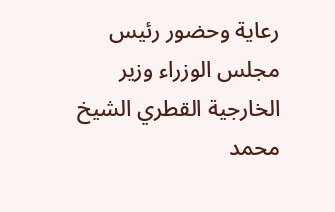رعاية وحضور رئيس مجلس الوزراء وزير الخارجية القطري الشيخ محمد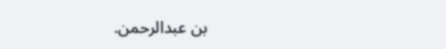بن عبدالرحمن.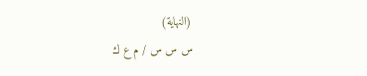(النهاية)
س س س / م ع ك